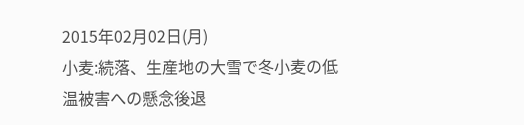2015年02月02日(月)
小麦:続落、生産地の大雪で冬小麦の低温被害への懸念後退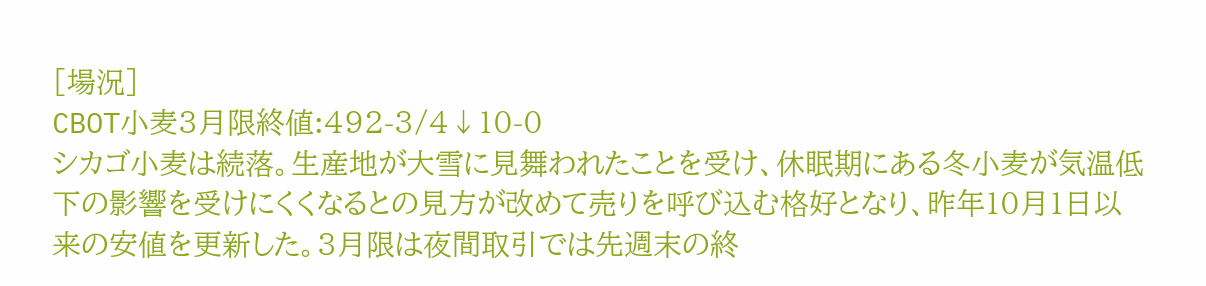[場況]
CBOT小麦3月限終値:492-3/4↓10-0
シカゴ小麦は続落。生産地が大雪に見舞われたことを受け、休眠期にある冬小麦が気温低下の影響を受けにくくなるとの見方が改めて売りを呼び込む格好となり、昨年10月1日以来の安値を更新した。3月限は夜間取引では先週末の終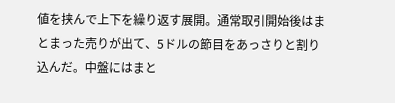値を挟んで上下を繰り返す展開。通常取引開始後はまとまった売りが出て、5ドルの節目をあっさりと割り込んだ。中盤にはまと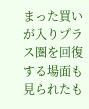まった買いが入りプラス圏を回復する場面も見られたも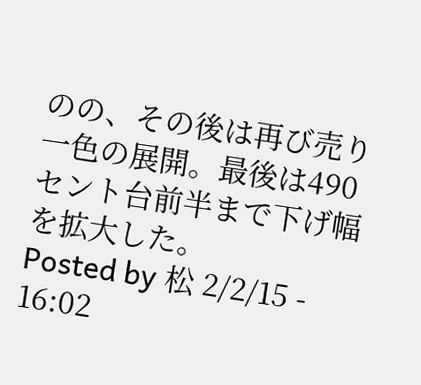のの、その後は再び売り一色の展開。最後は490セント台前半まで下げ幅を拡大した。
Posted by 松 2/2/15 - 16:02